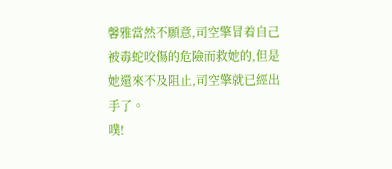馨雅當然不願意,司空擎冒着自己被毒蛇咬傷的危險而救她的,但是她還來不及阻止,司空擎就已經出手了。
噗!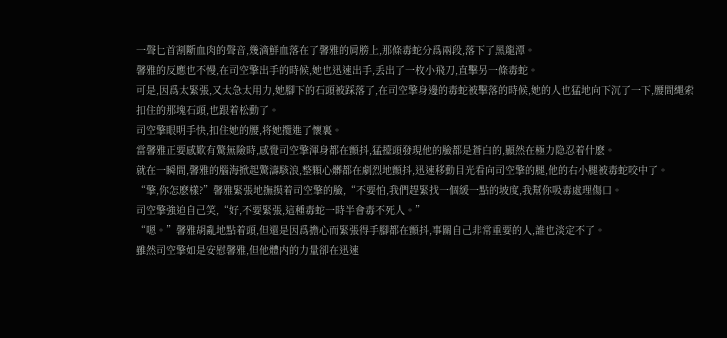一聲匕首割斷血肉的聲音,幾滴鮮血落在了馨雅的肩膀上,那條毒蛇分爲兩段,落下了黑龍潭。
馨雅的反應也不慢,在司空擎出手的時候,她也迅速出手,丢出了一枚小飛刀,直擊另一條毒蛇。
可是,因爲太緊張,又太急太用力,她腳下的石頭被踩落了,在司空擎身邊的毒蛇被擊落的時候,她的人也猛地向下沉了一下,腰間繩索扣住的那塊石頭,也跟着松動了。
司空擎眼明手快,扣住她的腰,将她攬進了懷裏。
當馨雅正要感歎有驚無險時,感覺司空擎渾身都在顫抖,猛擡頭發現他的臉都是蒼白的,顯然在極力隐忍着什麽。
就在一瞬間,馨雅的腦海掀起驚濤駭浪,整顆心髒都在劇烈地顫抖,迅速移動目光看向司空擎的腿,他的右小腿被毒蛇咬中了。
“擎,你怎麽樣?”馨雅緊張地撫摸着司空擎的臉,“不要怕,我們趕緊找一個緩一點的坡度,我幫你吸毒處理傷口。
司空擎強迫自己笑,“好,不要緊張,這種毒蛇一時半會毒不死人。”
“嗯。”馨雅胡亂地點着頭,但還是因爲擔心而緊張得手腳都在顫抖,事關自己非常重要的人,誰也淡定不了。
雖然司空擎如是安慰馨雅,但他體内的力量卻在迅速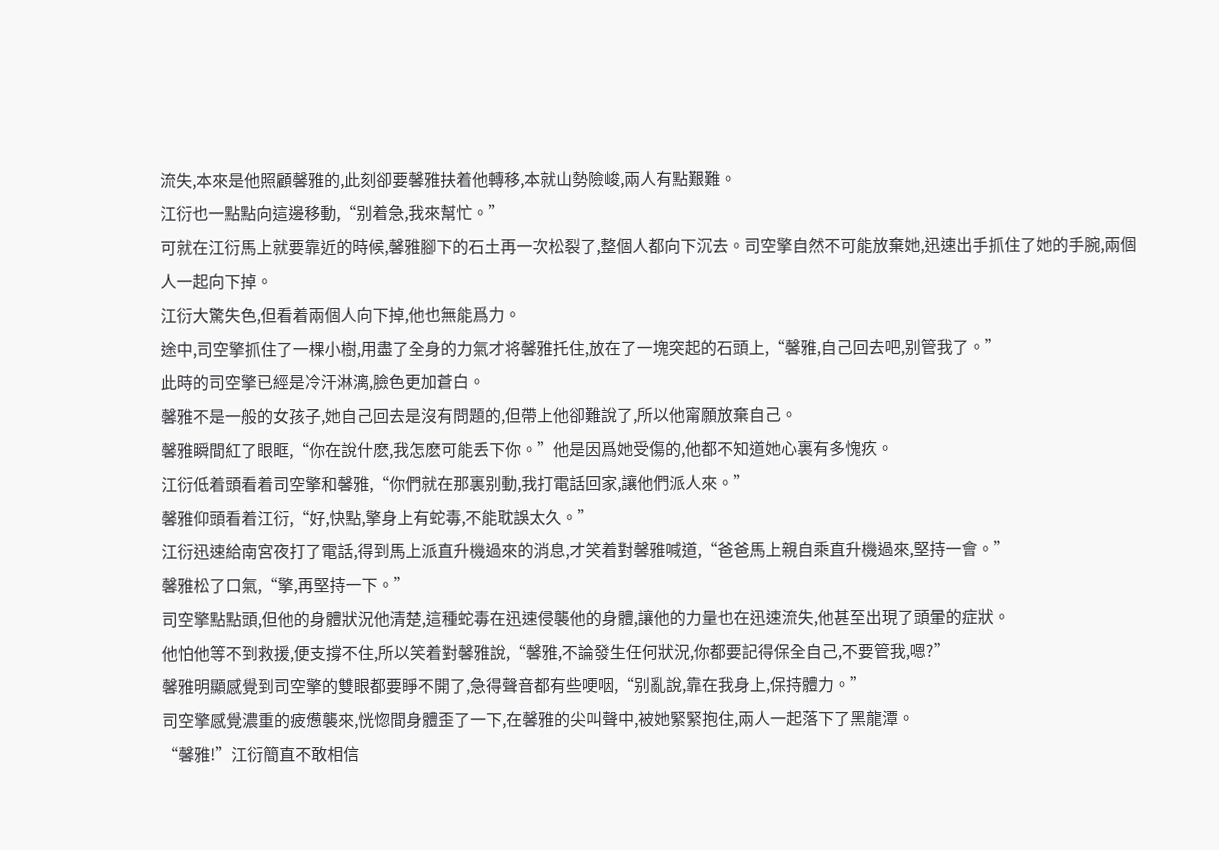流失,本來是他照顧馨雅的,此刻卻要馨雅扶着他轉移,本就山勢險峻,兩人有點艱難。
江衍也一點點向這邊移動,“别着急,我來幫忙。”
可就在江衍馬上就要靠近的時候,馨雅腳下的石土再一次松裂了,整個人都向下沉去。司空擎自然不可能放棄她,迅速出手抓住了她的手腕,兩個人一起向下掉。
江衍大驚失色,但看着兩個人向下掉,他也無能爲力。
途中,司空擎抓住了一棵小樹,用盡了全身的力氣才将馨雅托住,放在了一塊突起的石頭上,“馨雅,自己回去吧,别管我了。”
此時的司空擎已經是冷汗淋漓,臉色更加蒼白。
馨雅不是一般的女孩子,她自己回去是沒有問題的,但帶上他卻難說了,所以他甯願放棄自己。
馨雅瞬間紅了眼眶,“你在說什麽,我怎麽可能丢下你。”他是因爲她受傷的,他都不知道她心裏有多愧疚。
江衍低着頭看着司空擎和馨雅,“你們就在那裏别動,我打電話回家,讓他們派人來。”
馨雅仰頭看着江衍,“好,快點,擎身上有蛇毒,不能耽誤太久。”
江衍迅速給南宮夜打了電話,得到馬上派直升機過來的消息,才笑着對馨雅喊道,“爸爸馬上親自乘直升機過來,堅持一會。”
馨雅松了口氣,“擎,再堅持一下。”
司空擎點點頭,但他的身體狀況他清楚,這種蛇毒在迅速侵襲他的身體,讓他的力量也在迅速流失,他甚至出現了頭暈的症狀。
他怕他等不到救援,便支撐不住,所以笑着對馨雅說,“馨雅,不論發生任何狀況,你都要記得保全自己,不要管我,嗯?”
馨雅明顯感覺到司空擎的雙眼都要睜不開了,急得聲音都有些哽咽,“别亂說,靠在我身上,保持體力。”
司空擎感覺濃重的疲憊襲來,恍惚間身體歪了一下,在馨雅的尖叫聲中,被她緊緊抱住,兩人一起落下了黑龍潭。
“馨雅!”江衍簡直不敢相信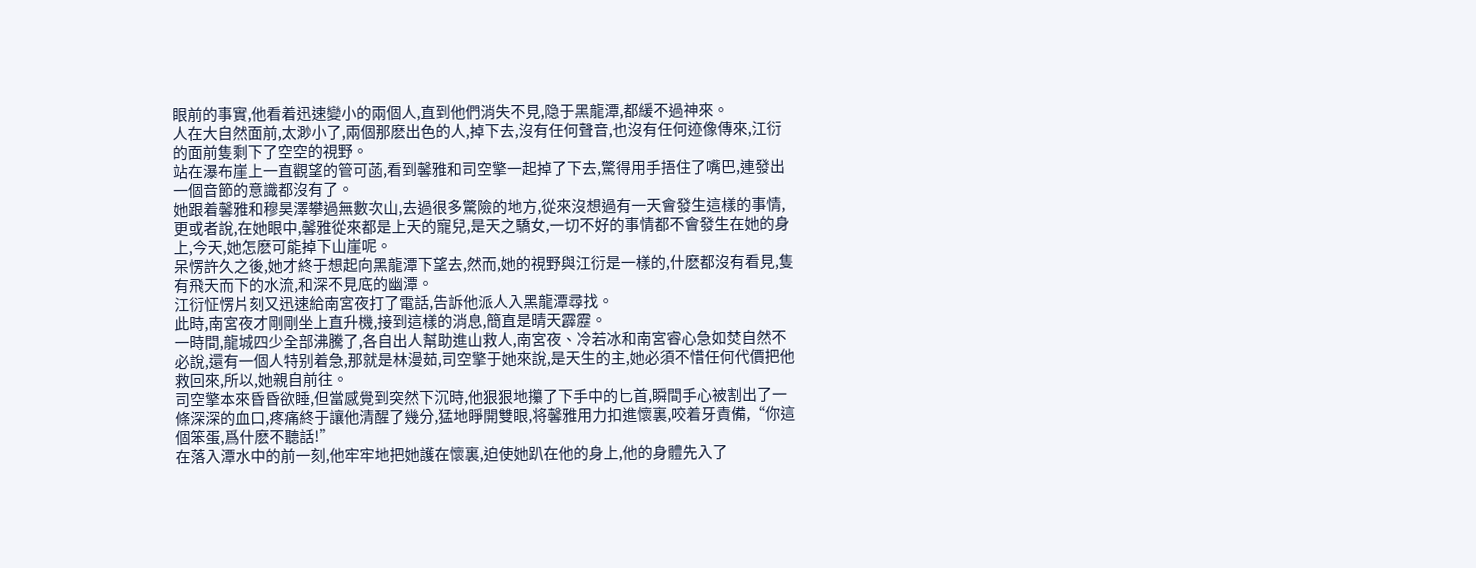眼前的事實,他看着迅速變小的兩個人,直到他們消失不見,隐于黑龍潭,都緩不過神來。
人在大自然面前,太渺小了,兩個那麽出色的人,掉下去,沒有任何聲音,也沒有任何迹像傳來,江衍的面前隻剩下了空空的視野。
站在瀑布崖上一直觀望的管可菡,看到馨雅和司空擎一起掉了下去,驚得用手捂住了嘴巴,連發出一個音節的意識都沒有了。
她跟着馨雅和穆昊澤攀過無數次山,去過很多驚險的地方,從來沒想過有一天會發生這樣的事情,更或者說,在她眼中,馨雅從來都是上天的寵兒,是天之驕女,一切不好的事情都不會發生在她的身上,今天,她怎麽可能掉下山崖呢。
呆愣許久之後,她才終于想起向黑龍潭下望去,然而,她的視野與江衍是一樣的,什麽都沒有看見,隻有飛天而下的水流,和深不見底的幽潭。
江衍怔愣片刻又迅速給南宮夜打了電話,告訴他派人入黑龍潭尋找。
此時,南宮夜才剛剛坐上直升機,接到這樣的消息,簡直是晴天霹靂。
一時間,龍城四少全部沸騰了,各自出人幫助進山救人,南宮夜、冷若冰和南宮睿心急如焚自然不必說,還有一個人特别着急,那就是林漫茹,司空擎于她來說,是天生的主,她必須不惜任何代價把他救回來,所以,她親自前往。
司空擎本來昏昏欲睡,但當感覺到突然下沉時,他狠狠地攥了下手中的匕首,瞬間手心被割出了一條深深的血口,疼痛終于讓他清醒了幾分,猛地睜開雙眼,将馨雅用力扣進懷裏,咬着牙責備,“你這個笨蛋,爲什麽不聽話!”
在落入潭水中的前一刻,他牢牢地把她護在懷裏,迫使她趴在他的身上,他的身體先入了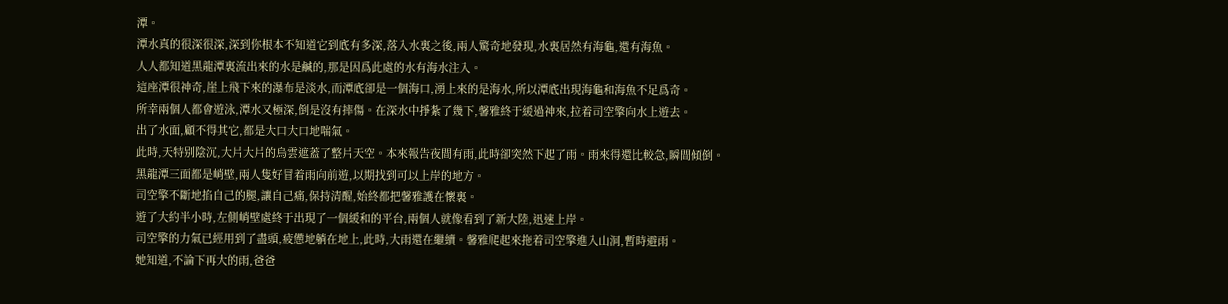潭。
潭水真的很深很深,深到你根本不知道它到底有多深,落入水裏之後,兩人驚奇地發現,水裏居然有海龜,還有海魚。
人人都知道黑龍潭裏流出來的水是鹹的,那是因爲此處的水有海水注入。
這座潭很神奇,崖上飛下來的瀑布是淡水,而潭底卻是一個海口,湧上來的是海水,所以潭底出現海龜和海魚不足爲奇。
所幸兩個人都會遊泳,潭水又極深,倒是沒有摔傷。在深水中掙紮了幾下,馨雅終于緩過神來,拉着司空擎向水上遊去。
出了水面,顧不得其它,都是大口大口地喘氣。
此時,天特别陰沉,大片大片的烏雲遮蓋了整片天空。本來報告夜間有雨,此時卻突然下起了雨。雨來得還比較急,瞬間傾倒。
黑龍潭三面都是峭壁,兩人隻好冒着雨向前遊,以期找到可以上岸的地方。
司空擎不斷地掐自己的腿,讓自己痛,保持清醒,始終都把馨雅護在懷裏。
遊了大約半小時,左側峭壁處終于出現了一個緩和的平台,兩個人就像看到了新大陸,迅速上岸。
司空擎的力氣已經用到了盡頭,疲憊地躺在地上,此時,大雨還在繼續。馨雅爬起來拖着司空擎進入山洞,暫時避雨。
她知道,不論下再大的雨,爸爸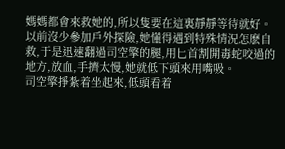媽媽都會來救她的,所以隻要在這裏靜靜等待就好。
以前沒少參加戶外探險,她懂得遇到特殊情況怎麽自救,于是迅速翻過司空擎的腿,用匕首割開毒蛇咬過的地方,放血,手擠太慢,她就低下頭來用嘴吸。
司空擎掙紮着坐起來,低頭看着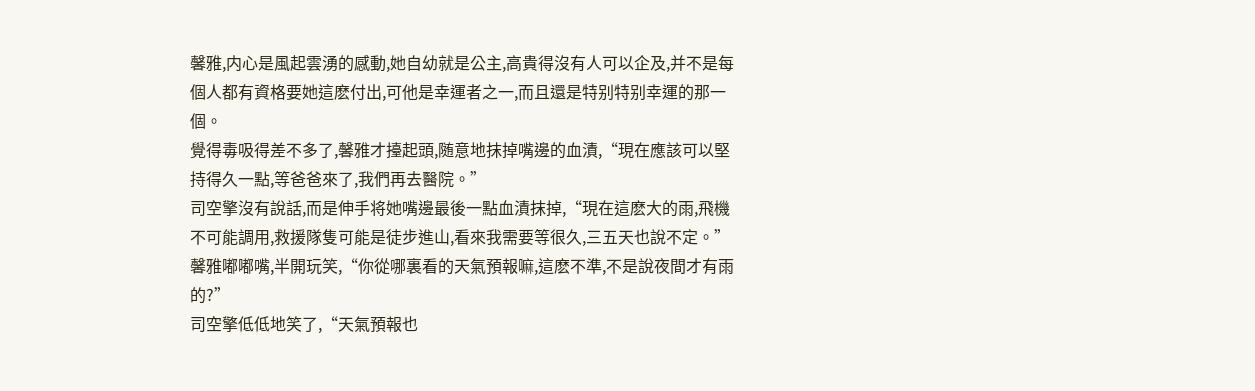馨雅,内心是風起雲湧的感動,她自幼就是公主,高貴得沒有人可以企及,并不是每個人都有資格要她這麽付出,可他是幸運者之一,而且還是特别特别幸運的那一個。
覺得毒吸得差不多了,馨雅才擡起頭,随意地抹掉嘴邊的血漬,“現在應該可以堅持得久一點,等爸爸來了,我們再去醫院。”
司空擎沒有說話,而是伸手将她嘴邊最後一點血漬抹掉,“現在這麽大的雨,飛機不可能調用,救援隊隻可能是徒步進山,看來我需要等很久,三五天也說不定。”
馨雅嘟嘟嘴,半開玩笑,“你從哪裏看的天氣預報嘛,這麽不準,不是說夜間才有雨的?”
司空擎低低地笑了,“天氣預報也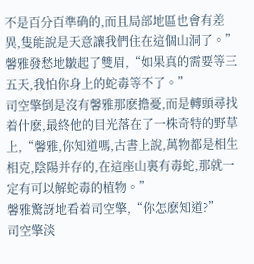不是百分百準确的,而且局部地區也會有差異,隻能說是天意讓我們住在這個山洞了。”
馨雅發愁地皺起了雙眉,“如果真的需要等三五天,我怕你身上的蛇毒等不了。”
司空擎倒是沒有馨雅那麽擔憂,而是轉頭尋找着什麽,最終他的目光落在了一株奇特的野草上,“馨雅,你知道嗎,古書上說,萬物都是相生相克,陰陽并存的,在這座山裏有毒蛇,那就一定有可以解蛇毒的植物。”
馨雅驚訝地看着司空擎,“你怎麽知道?”
司空擎淡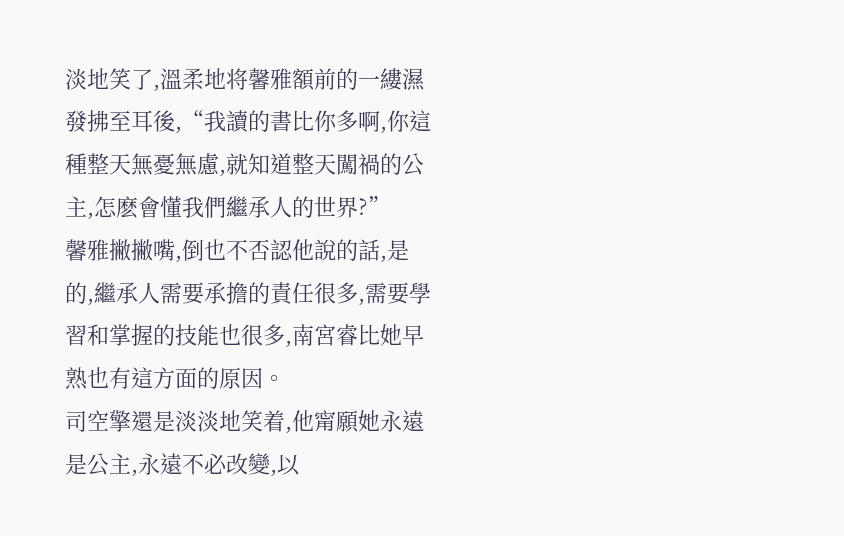淡地笑了,溫柔地将馨雅額前的一縷濕發拂至耳後,“我讀的書比你多啊,你這種整天無憂無慮,就知道整天闖禍的公主,怎麽會懂我們繼承人的世界?”
馨雅撇撇嘴,倒也不否認他說的話,是的,繼承人需要承擔的責任很多,需要學習和掌握的技能也很多,南宮睿比她早熟也有這方面的原因。
司空擎還是淡淡地笑着,他甯願她永遠是公主,永遠不必改變,以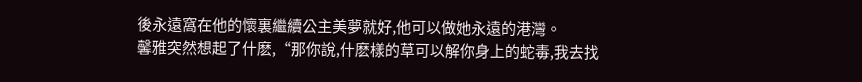後永遠窩在他的懷裏繼續公主美夢就好,他可以做她永遠的港灣。
馨雅突然想起了什麽,“那你說,什麽樣的草可以解你身上的蛇毒,我去找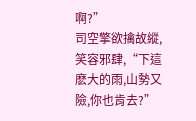啊?”
司空擎欲擒故縱,笑容邪肆,“下這麽大的雨,山勢又險,你也肯去?”